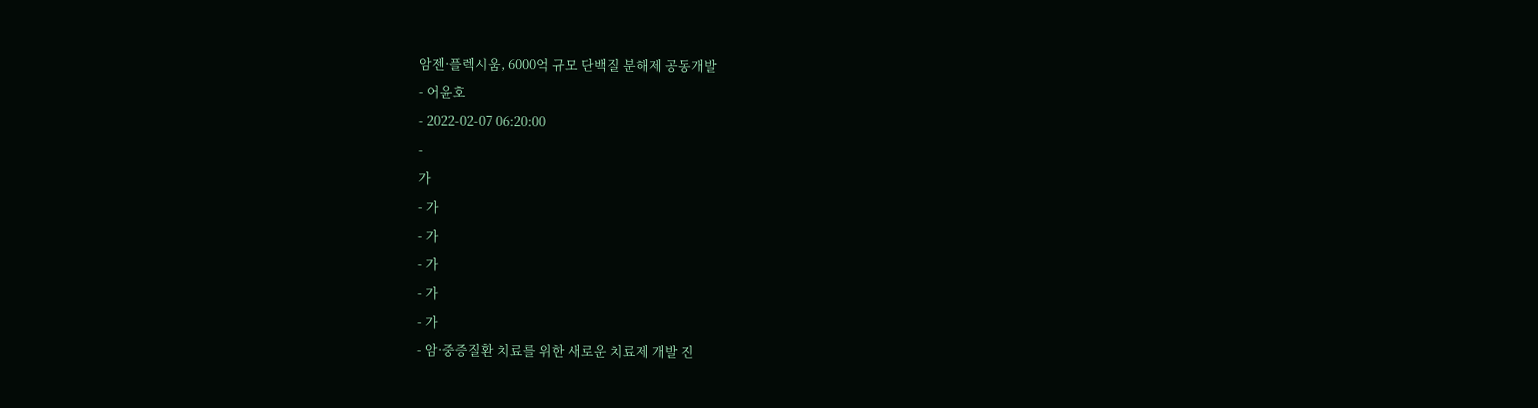암젠·플렉시움, 6000억 규모 단백질 분해제 공동개발
- 어윤호
- 2022-02-07 06:20:00
-
가
- 가
- 가
- 가
- 가
- 가
- 암·중증질환 치료를 위한 새로운 치료제 개발 진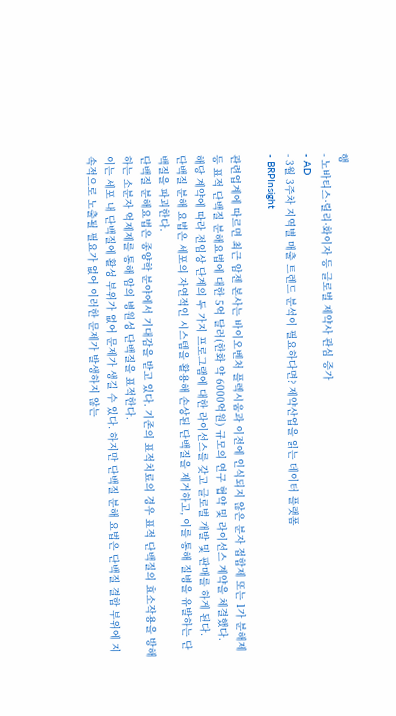행
- 노바티스·릴리·화이자 등 글로벌 제약사 관심 증가
- AD
- 3월 3주차 지역별 매출 트렌드 분석이 필요하다면? 제약산업을 읽는 데이터 플랫폼
- BRPInsight

관련업계에 따르면 최근 암젠 본사는 바이오벤처 플렉시움과 이전에 인식되지 않은 분자 접합제 또는 1가 분해제 등 표적 단백질 분해요법에 대한 5억 달러(한화 약 6000억원) 규모의 연구 협약 및 라이선스 계약을 체결했다.
해당 계약에 따라 전임상 단계의 두 가지 프로그램에 대한 라이선스를 갖고 글로벌 개발 및 판매를 하게 된다.
단백질 분해 요법은 세포의 자연적인 시스템을 활용해 손상된 단백질을 제거하고, 이를 통해 질병을 유발하는 단백질을 파괴한다.
단백질 분해요법은 종양학 분야에서 기대감을 받고 있다. 기존의 표적치료의 경우 표적 단백질의 효소작용을 방해하는 소분자 억제제를 통해 암의 병원성 단백질을 표적한다.
이는 세포 내 단백질에 활성 부위가 없어 문제가 생길 수 있다. 하지만 단백질 분해 요법은 단백질 결합 부위에 지속적으로 노출될 필요가 없어 이러한 문제가 발생하지 않는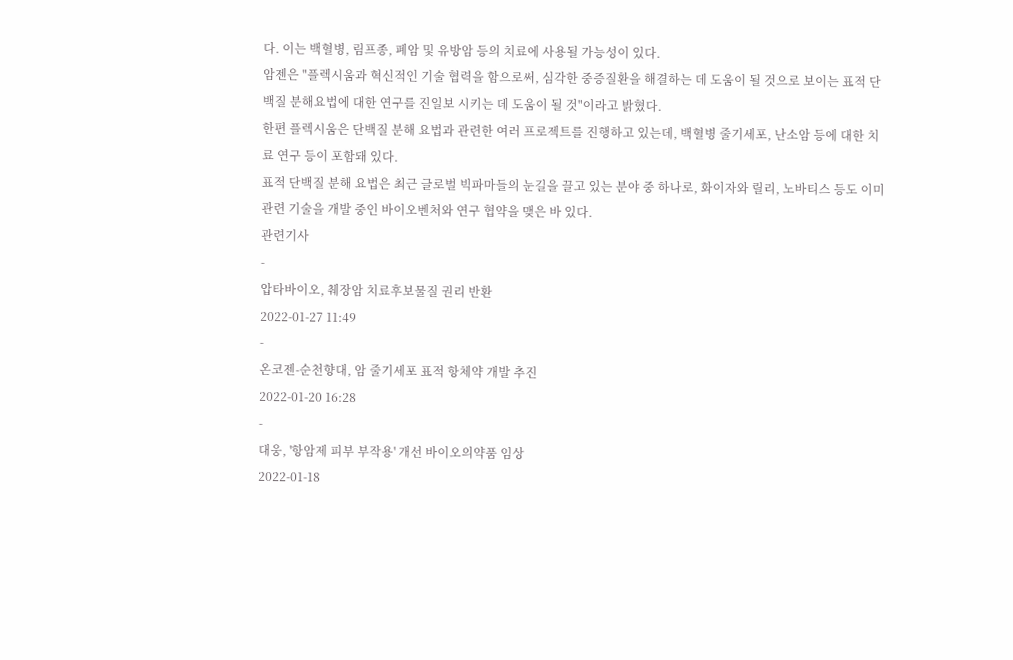다. 이는 백혈병, 림프종, 폐암 및 유방암 등의 치료에 사용될 가능성이 있다.
암젠은 "플렉시움과 혁신적인 기술 협력을 함으로써, 심각한 중증질환을 해결하는 데 도움이 될 것으로 보이는 표적 단백질 분해요법에 대한 연구를 진일보 시키는 데 도움이 될 것"이라고 밝혔다.
한편 플렉시움은 단백질 분해 요법과 관련한 여러 프로젝트를 진행하고 있는데, 백혈병 줄기세포, 난소암 등에 대한 치료 연구 등이 포함돼 있다.
표적 단백질 분해 요법은 최근 글로벌 빅파마들의 눈길을 끌고 있는 분야 중 하나로, 화이자와 릴리, 노바티스 등도 이미 관련 기술을 개발 중인 바이오벤처와 연구 협약을 맺은 바 있다.
관련기사
-
압타바이오, 췌장암 치료후보물질 권리 반환
2022-01-27 11:49
-
온코젠-순천향대, 암 줄기세포 표적 항체약 개발 추진
2022-01-20 16:28
-
대웅, '항암제 피부 부작용' 개선 바이오의약품 임상
2022-01-18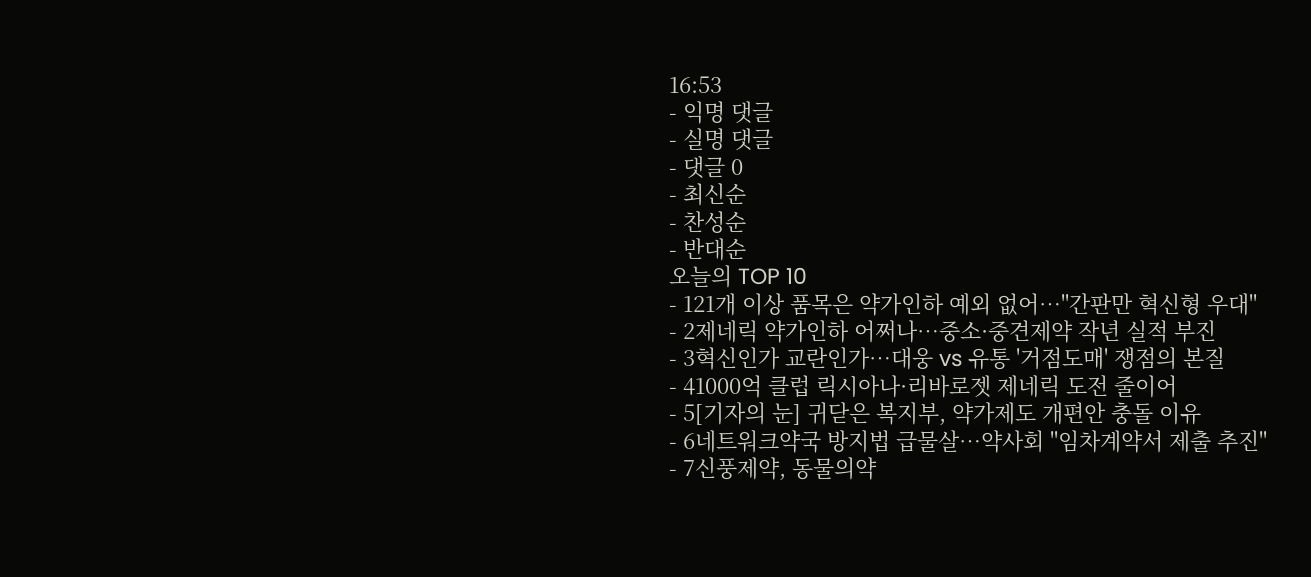16:53
- 익명 댓글
- 실명 댓글
- 댓글 0
- 최신순
- 찬성순
- 반대순
오늘의 TOP 10
- 121개 이상 품목은 약가인하 예외 없어…"간판만 혁신형 우대"
- 2제네릭 약가인하 어쩌나…중소·중견제약 작년 실적 부진
- 3혁신인가 교란인가…대웅 vs 유통 '거점도매' 쟁점의 본질
- 41000억 클럽 릭시아나·리바로젯 제네릭 도전 줄이어
- 5[기자의 눈] 귀닫은 복지부, 약가제도 개편안 충돌 이유
- 6네트워크약국 방지법 급물살…약사회 "임차계약서 제출 추진"
- 7신풍제약, 동물의약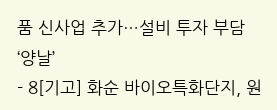품 신사업 추가…설비 투자 부담 ‘양날’
- 8[기고] 화순 바이오특화단지, 원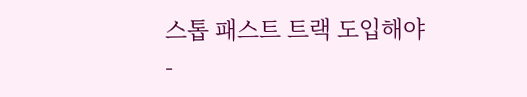스톱 패스트 트랙 도입해야
-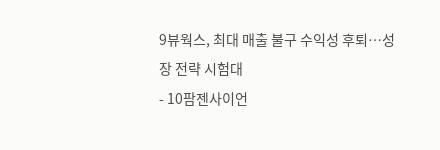9뷰웍스, 최대 매출 불구 수익성 후퇴…성장 전략 시험대
- 10팜젠사이언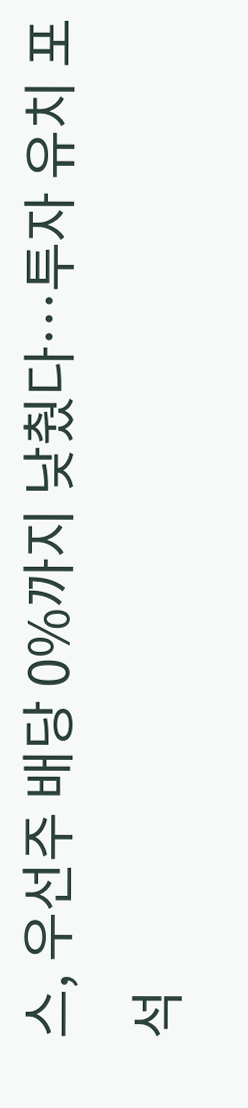스, 우선주 배당 0%까지 낮췄다…투자 유치 포석